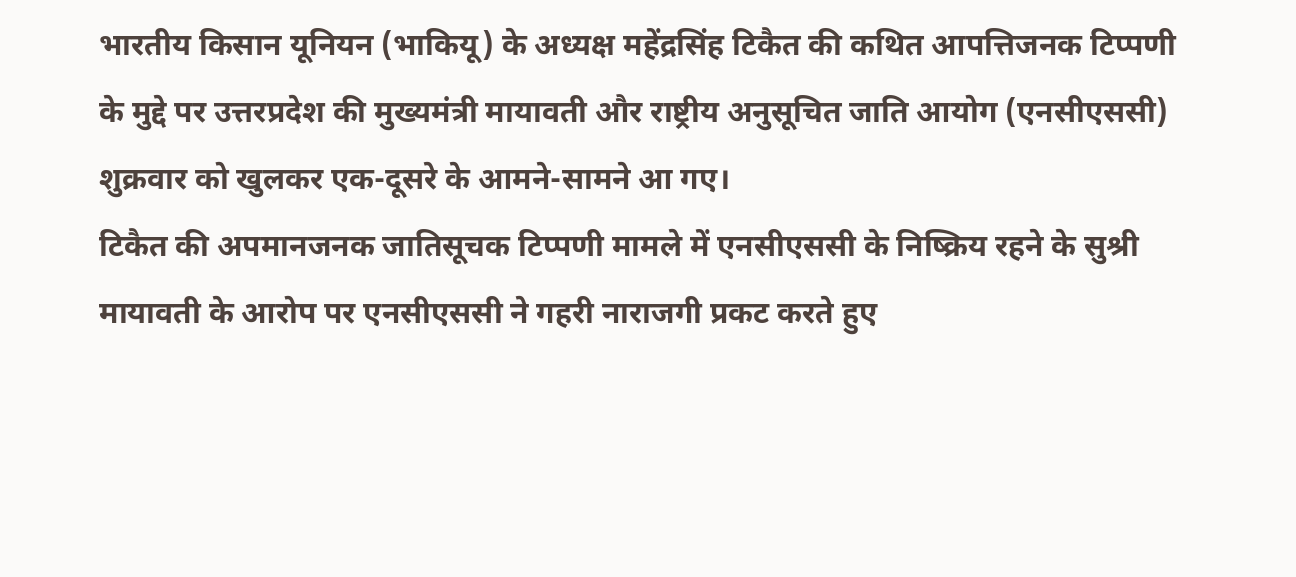भारतीय किसान यूनियन (भाकियू) के अध्यक्ष महेंद्रसिंह टिकैत की कथित आपत्तिजनक टिप्पणी के मुद्दे पर उत्तरप्रदेश की मुख्यमंत्री मायावती और राष्ट्रीय अनुसूचित जाति आयोग (एनसीएससी) शुक्रवार को खुलकर एक-दूसरे के आमने-सामने आ गए।
टिकैत की अपमानजनक जातिसूचक टिप्पणी मामले में एनसीएससी के निष्क्रिय रहने के सुश्री मायावती के आरोप पर एनसीएससी ने गहरी नाराजगी प्रकट करते हुए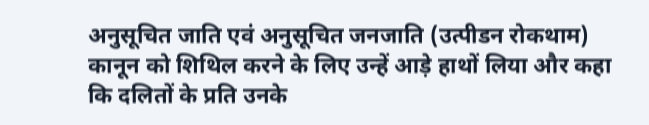अनुसूचित जाति एवं अनुसूचित जनजाति (उत्पीडन रोकथाम) कानून को शिथिल करने के लिए उन्हें आड़े हाथों लिया और कहा कि दलितों के प्रति उनके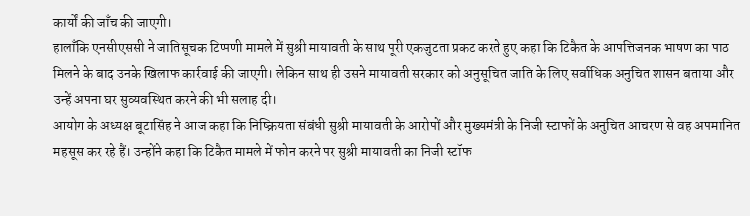कार्यों की जाँच की जाएगी।
हालाँकि एनसीएससी ने जातिसूचक टिप्पणी मामले में सुश्री मायावती के साथ पूरी एकजुटता प्रकट करते हुए कहा कि टिकैत के आपत्तिजनक भाषण का पाठ मिलने के बाद उनके खिलाफ कार्रवाई की जाएगी। लेकिन साथ ही उसने मायावती सरकार को अनुसूचित जाति के लिए सर्वाधिक अनुचित शासन बताया और उन्हें अपना घर सुव्यवस्थित करने की भी सलाह दी।
आयोग के अध्यक्ष बूटासिंह ने आज कहा कि निष्क्रियता संबंधी सुश्री मायावती के आरोपों और मुख्यमंत्री के निजी स्टाफों के अनुचित आचरण से वह अपमानित महसूस कर रहे हैं। उन्होंने कहा कि टिकैत मामले में फोन करने पर सुश्री मायावती का निजी स्टॉफ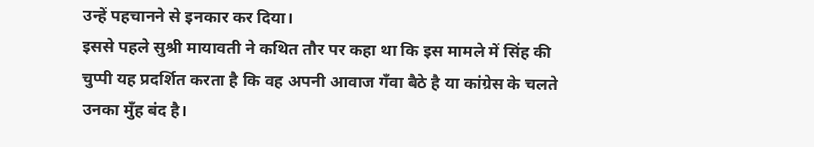उन्हें पहचानने से इनकार कर दिया।
इससे पहले सुश्री मायावती ने कथित तौर पर कहा था कि इस मामले में सिंह की चुप्पी यह प्रदर्शित करता है कि वह अपनी आवाज गँवा बैठे है या कांग्रेस के चलते उनका मुँह बंद है।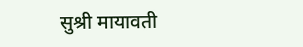सुश्री मायावती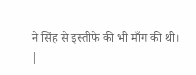ने सिंह से इस्तीफे की भी माँग की थी।
|